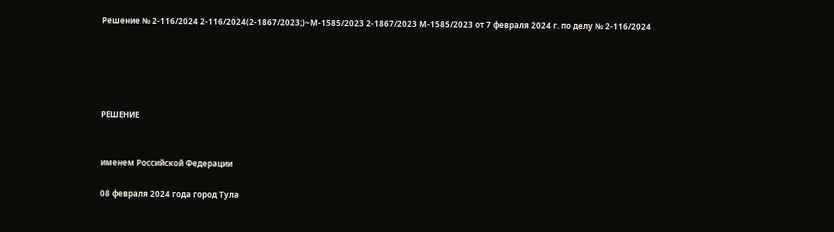Решение № 2-116/2024 2-116/2024(2-1867/2023;)~М-1585/2023 2-1867/2023 М-1585/2023 от 7 февраля 2024 г. по делу № 2-116/2024





РЕШЕНИЕ


именем Российской Федерации

08 февраля 2024 года город Тула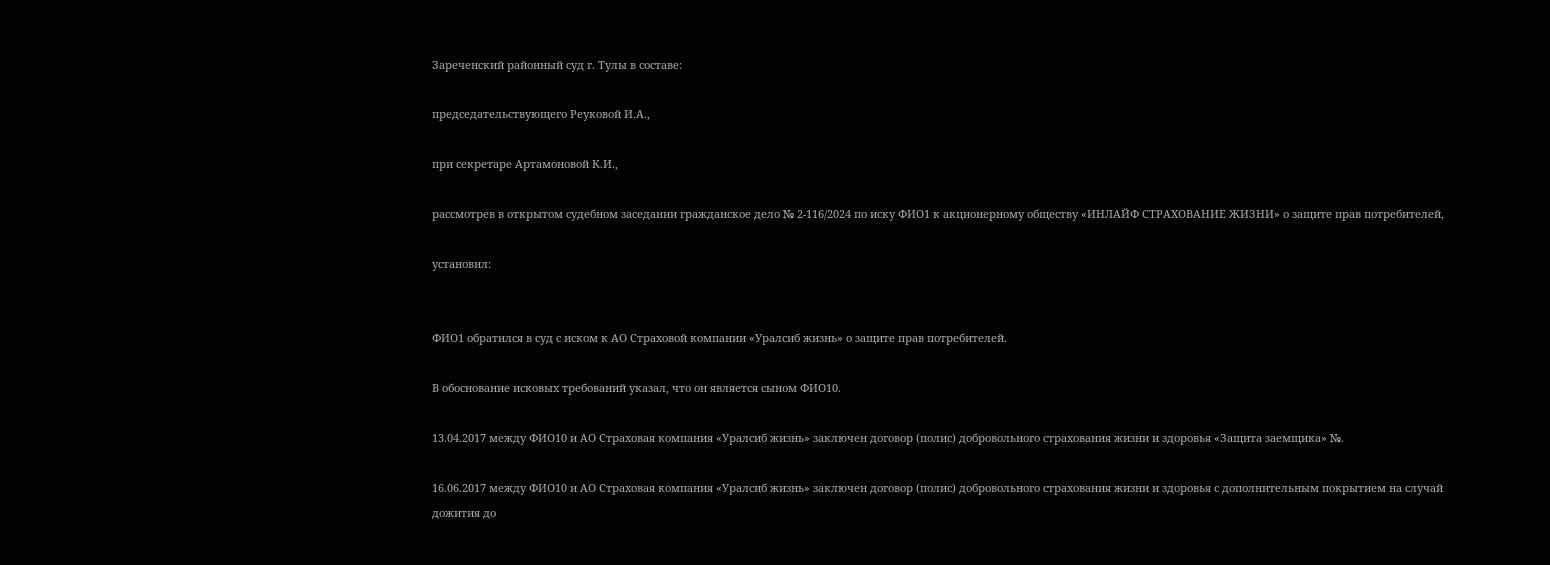Зареченский районный суд г. Тулы в составе:

председательствующего Реуковой И.А.,

при секретаре Артамоновой К.И.,

рассмотрев в открытом судебном заседании гражданское дело № 2-116/2024 по иску ФИО1 к акционерному обществу «ИНЛАЙФ СТРАХОВАНИЕ ЖИЗНИ» о защите прав потребителей,

установил:


ФИО1 обратился в суд с иском к АО Страховой компании «Уралсиб жизнь» о защите прав потребителей.

В обоснование исковых требований указал, что он является сыном ФИО10.

13.04.2017 между ФИО10 и АО Страховая компания «Уралсиб жизнь» заключен договор (полис) добровольного страхования жизни и здоровья «Защита заемщика» №.

16.06.2017 между ФИО10 и АО Страховая компания «Уралсиб жизнь» заключен договор (полис) добровольного страхования жизни и здоровья с дополнительным покрытием на случай дожития до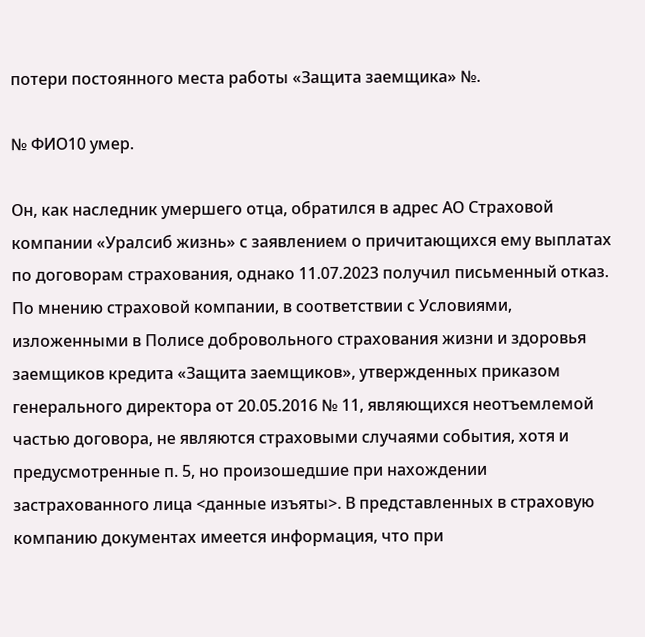потери постоянного места работы «Защита заемщика» №.

№ ФИО10 умер.

Он, как наследник умершего отца, обратился в адрес АО Страховой компании «Уралсиб жизнь» с заявлением о причитающихся ему выплатах по договорам страхования, однако 11.07.2023 получил письменный отказ. По мнению страховой компании, в соответствии с Условиями, изложенными в Полисе добровольного страхования жизни и здоровья заемщиков кредита «Защита заемщиков», утвержденных приказом генерального директора от 20.05.2016 № 11, являющихся неотъемлемой частью договора, не являются страховыми случаями события, хотя и предусмотренные п. 5, но произошедшие при нахождении застрахованного лица <данные изъяты>. В представленных в страховую компанию документах имеется информация, что при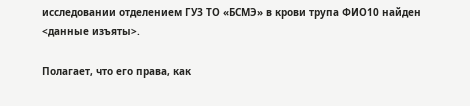исследовании отделением ГУЗ ТО «БСМЭ» в крови трупа ФИО10 найден <данные изъяты>.

Полагает, что его права, как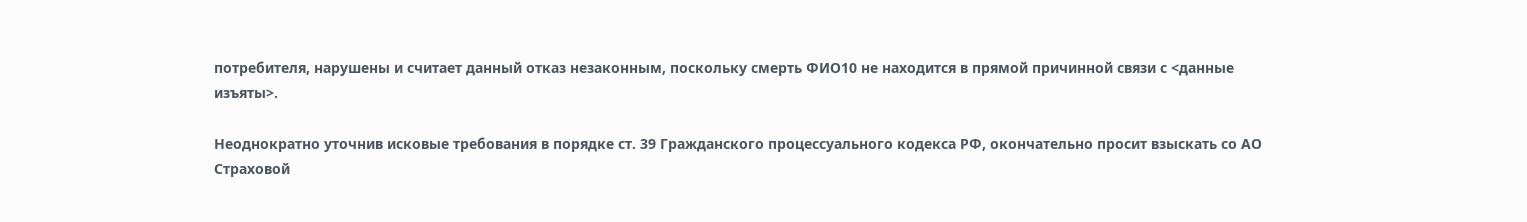потребителя, нарушены и считает данный отказ незаконным, поскольку смерть ФИО10 не находится в прямой причинной связи с <данные изъяты>.

Неоднократно уточнив исковые требования в порядке ст. 39 Гражданского процессуального кодекса РФ, окончательно просит взыскать со АО Страховой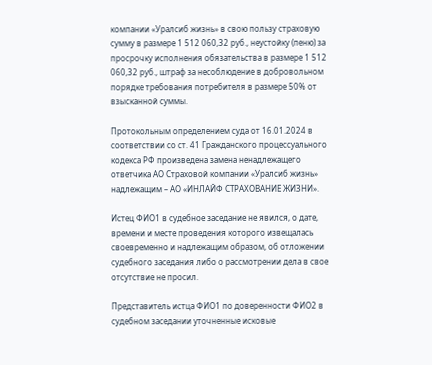компании «Уралсиб жизнь» в свою пользу страховую сумму в размере 1 512 060,32 руб., неустойку (пеню) за просрочку исполнения обязательства в размере 1 512 060,32 руб., штраф за несоблюдение в добровольном порядке требования потребителя в размере 50% от взысканной суммы.

Протокольным определением суда от 16.01.2024 в соответствии со ст. 41 Гражданского процессуального кодекса РФ произведена замена ненадлежащего ответчика АО Страховой компании «Уралсиб жизнь» надлежащим – АО «ИНЛАЙФ СТРАХОВАНИЕ ЖИЗНИ».

Истец ФИО1 в судебное заседание не явился, о дате, времени и месте проведения которого извещалась своевременно и надлежащим образом, об отложении судебного заседания либо о рассмотрении дела в свое отсутствие не просил.

Представитель истца ФИО1 по доверенности ФИО2 в судебном заседании уточненные исковые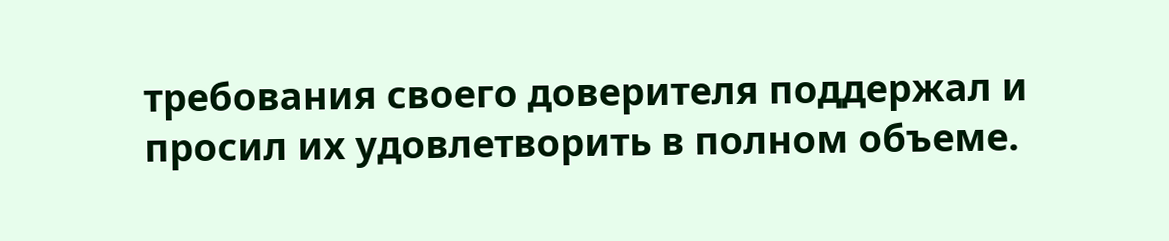требования своего доверителя поддержал и просил их удовлетворить в полном объеме.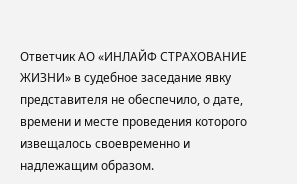Ответчик АО «ИНЛАЙФ СТРАХОВАНИЕ ЖИЗНИ» в судебное заседание явку представителя не обеспечило, о дате, времени и месте проведения которого извещалось своевременно и надлежащим образом.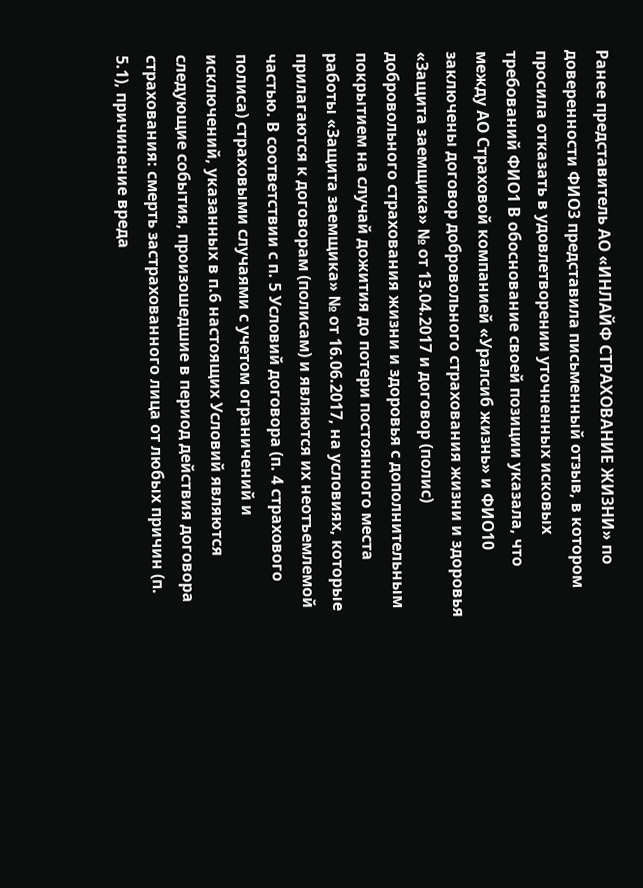Ранее представитель АО «ИНЛАЙФ СТРАХОВАНИЕ ЖИЗНИ» по доверенности ФИО3 представила письменный отзыв, в котором просила отказать в удовлетворении уточненных исковых требований ФИО1 В обоснование своей позиции указала, что между АО Страховой компанией «Уралсиб жизнь» и ФИО10 заключены договор добровольного страхования жизни и здоровья «Защита заемщика» № от 13.04.2017 и договор (полис) добровольного страхования жизни и здоровья с дополнительным покрытием на случай дожития до потери постоянного места работы «Защита заемщика» № от 16.06.2017, на условиях, которые прилагаются к договорам (полисам) и являются их неотъемлемой частью. В соответствии с п. 5 Условий договора (п. 4 страхового полиса) страховыми случаями с учетом ограничений и исключений, указанных в п.6 настоящих Условий являются следующие события, произошедшие в период действия договора страхования: смерть застрахованного лица от любых причин (п. 5.1), причинение вреда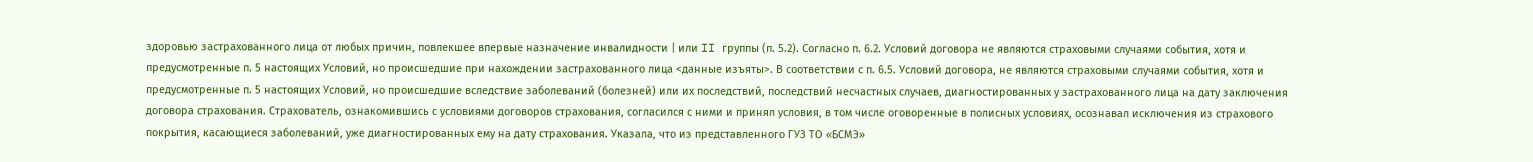здоровью застрахованного лица от любых причин, повлекшее впервые назначение инвалидности | или II группы (п. 5.2). Согласно п. 6.2. Условий договора не являются страховыми случаями события, хотя и предусмотренные п. 5 настоящих Условий, но происшедшие при нахождении застрахованного лица <данные изъяты>. В соответствии с п. 6.5. Условий договора, не являются страховыми случаями события, хотя и предусмотренные п. 5 настоящих Условий, но происшедшие вследствие заболеваний (болезней) или их последствий, последствий несчастных случаев, диагностированных у застрахованного лица на дату заключения договора страхования. Страхователь, ознакомившись с условиями договоров страхования, согласился с ними и принял условия, в том числе оговоренные в полисных условиях, осознавал исключения из страхового покрытия, касающиеся заболеваний, уже диагностированных ему на дату страхования. Указала, что из представленного ГУЗ ТО «БСМЭ»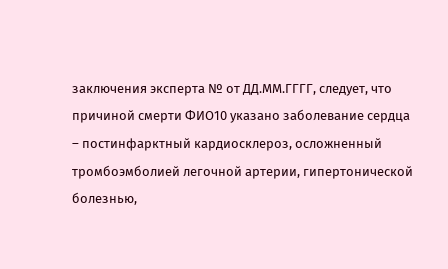заключения эксперта № от ДД.ММ.ГГГГ, следует, что причиной смерти ФИО10 указано заболевание сердца – постинфарктный кардиосклероз, осложненный тромбоэмболией легочной артерии, гипертонической болезнью,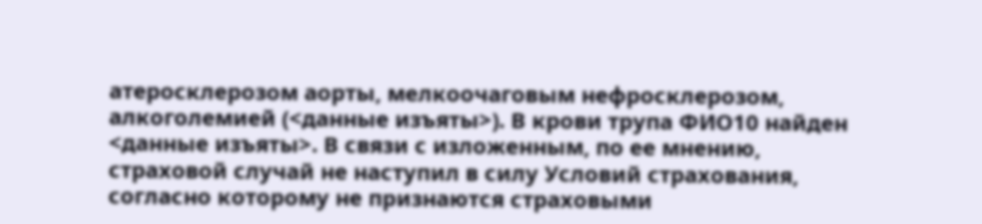атеросклерозом аорты, мелкоочаговым нефросклерозом, алкоголемией (<данные изъяты>). В крови трупа ФИО10 найден <данные изъяты>. В связи с изложенным, по ее мнению, страховой случай не наступил в силу Условий страхования, согласно которому не признаются страховыми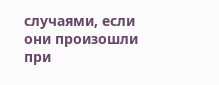случаями, если они произошли при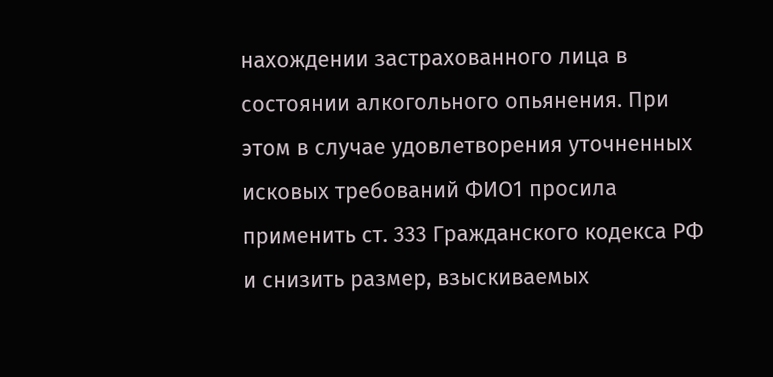нахождении застрахованного лица в состоянии алкогольного опьянения. При этом в случае удовлетворения уточненных исковых требований ФИО1 просила применить ст. 333 Гражданского кодекса РФ и снизить размер, взыскиваемых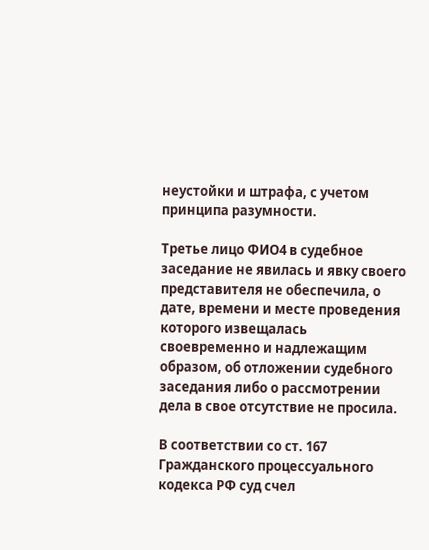неустойки и штрафа, с учетом принципа разумности.

Третье лицо ФИО4 в судебное заседание не явилась и явку своего представителя не обеспечила, о дате, времени и месте проведения которого извещалась своевременно и надлежащим образом, об отложении судебного заседания либо о рассмотрении дела в свое отсутствие не просила.

В соответствии со ст. 167 Гражданского процессуального кодекса РФ суд счел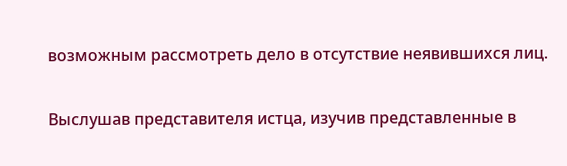возможным рассмотреть дело в отсутствие неявившихся лиц.

Выслушав представителя истца, изучив представленные в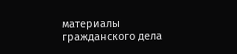материалы гражданского дела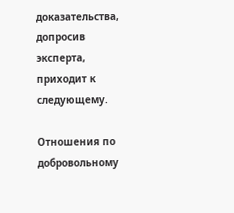доказательства, допросив эксперта, приходит к следующему.

Отношения по добровольному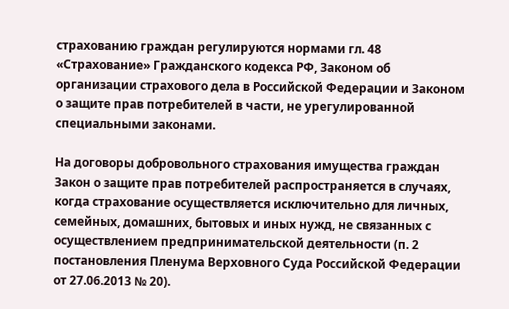страхованию граждан регулируются нормами гл. 48 «Страхование» Гражданского кодекса РФ, Законом об организации страхового дела в Российской Федерации и Законом о защите прав потребителей в части, не урегулированной специальными законами.

На договоры добровольного страхования имущества граждан Закон о защите прав потребителей распространяется в случаях, когда страхование осуществляется исключительно для личных, семейных, домашних, бытовых и иных нужд, не связанных с осуществлением предпринимательской деятельности (п. 2 постановления Пленума Верховного Суда Российской Федерации от 27.06.2013 № 20).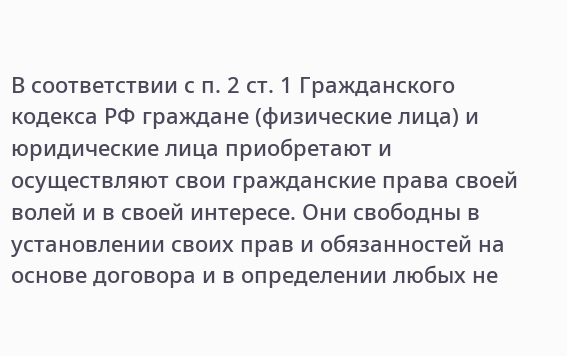В соответствии с п. 2 ст. 1 Гражданского кодекса РФ граждане (физические лица) и юридические лица приобретают и осуществляют свои гражданские права своей волей и в своей интересе. Они свободны в установлении своих прав и обязанностей на основе договора и в определении любых не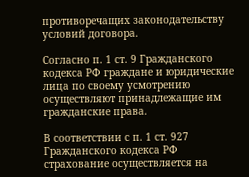противоречащих законодательству условий договора.

Согласно п. 1 ст. 9 Гражданского кодекса РФ граждане и юридические лица по своему усмотрению осуществляют принадлежащие им гражданские права.

В соответствии с п. 1 ст. 927 Гражданского кодекса РФ страхование осуществляется на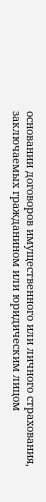основании договоров имущественного или личного страхования, заключаемых гражданином или юридическим лицом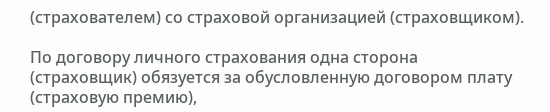(страхователем) со страховой организацией (страховщиком).

По договору личного страхования одна сторона (страховщик) обязуется за обусловленную договором плату (страховую премию),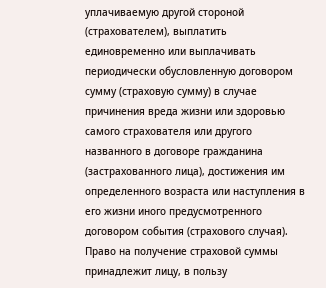уплачиваемую другой стороной (страхователем), выплатить единовременно или выплачивать периодически обусловленную договором сумму (страховую сумму) в случае причинения вреда жизни или здоровью самого страхователя или другого названного в договоре гражданина (застрахованного лица), достижения им определенного возраста или наступления в его жизни иного предусмотренного договором события (страхового случая). Право на получение страховой суммы принадлежит лицу, в пользу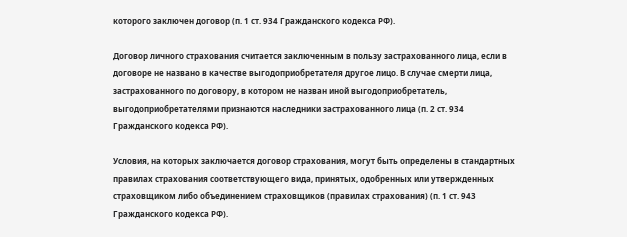которого заключен договор (п. 1 ст. 934 Гражданского кодекса РФ).

Договор личного страхования считается заключенным в пользу застрахованного лица, если в договоре не названо в качестве выгодоприобретателя другое лицо. В случае смерти лица, застрахованного по договору, в котором не назван иной выгодоприобретатель, выгодоприобретателями признаются наследники застрахованного лица (п. 2 ст. 934 Гражданского кодекса РФ).

Условия, на которых заключается договор страхования, могут быть определены в стандартных правилах страхования соответствующего вида, принятых, одобренных или утвержденных страховщиком либо объединением страховщиков (правилах страхования) (п. 1 ст. 943 Гражданского кодекса РФ).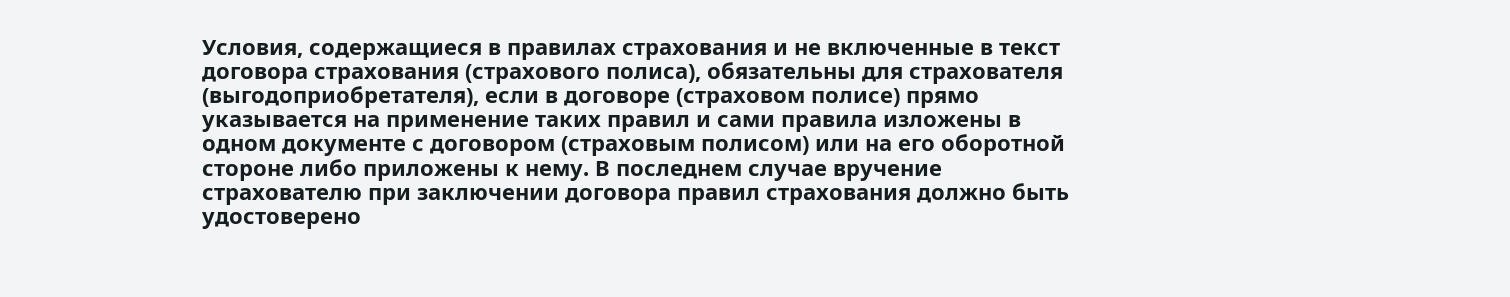Условия, содержащиеся в правилах страхования и не включенные в текст договора страхования (страхового полиса), обязательны для страхователя (выгодоприобретателя), если в договоре (страховом полисе) прямо указывается на применение таких правил и сами правила изложены в одном документе с договором (страховым полисом) или на его оборотной стороне либо приложены к нему. В последнем случае вручение страхователю при заключении договора правил страхования должно быть удостоверено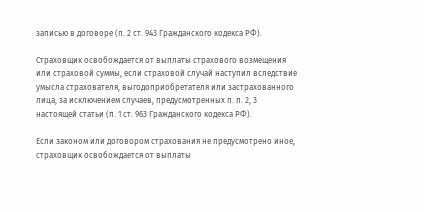записью в договоре (п. 2 ст. 943 Гражданского кодекса РФ).

Страховщик освобождается от выплаты страхового возмещения или страховой суммы, если страховой случай наступил вследствие умысла страхователя, выгодоприобретателя или застрахованного лица, за исключением случаев, предусмотренных п. п. 2, 3 настоящей статьи (п. 1 ст. 963 Гражданского кодекса РФ).

Если законом или договором страхования не предусмотрено иное, страховщик освобождается от выплаты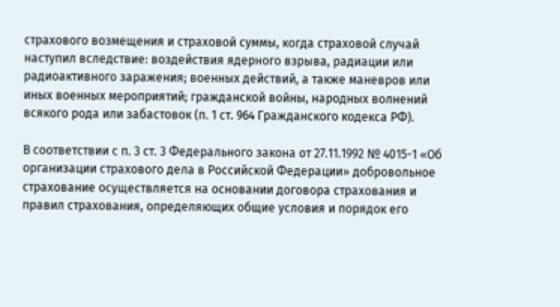страхового возмещения и страховой суммы, когда страховой случай наступил вследствие: воздействия ядерного взрыва, радиации или радиоактивного заражения; военных действий, а также маневров или иных военных мероприятий; гражданской войны, народных волнений всякого рода или забастовок (п. 1 ст. 964 Гражданского кодекса РФ).

В соответствии с п. 3 ст. 3 Федерального закона от 27.11.1992 № 4015-1 «Об организации страхового дела в Российской Федерации» добровольное страхование осуществляется на основании договора страхования и правил страхования, определяющих общие условия и порядок его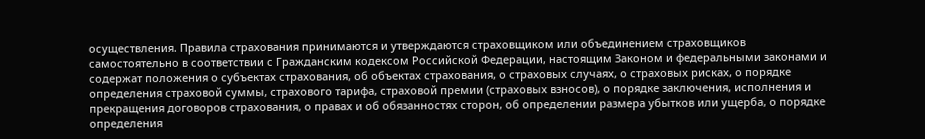осуществления. Правила страхования принимаются и утверждаются страховщиком или объединением страховщиков самостоятельно в соответствии с Гражданским кодексом Российской Федерации, настоящим Законом и федеральными законами и содержат положения о субъектах страхования, об объектах страхования, о страховых случаях, о страховых рисках, о порядке определения страховой суммы, страхового тарифа, страховой премии (страховых взносов), о порядке заключения, исполнения и прекращения договоров страхования, о правах и об обязанностях сторон, об определении размера убытков или ущерба, о порядке определения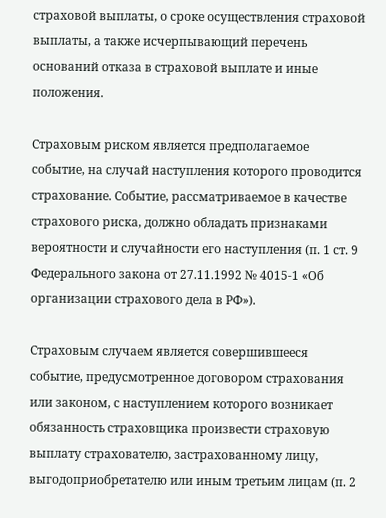страховой выплаты, о сроке осуществления страховой выплаты, а также исчерпывающий перечень оснований отказа в страховой выплате и иные положения.

Страховым риском является предполагаемое событие, на случай наступления которого проводится страхование. Событие, рассматриваемое в качестве страхового риска, должно обладать признаками вероятности и случайности его наступления (п. 1 ст. 9 Федерального закона от 27.11.1992 № 4015-1 «Об организации страхового дела в РФ»).

Страховым случаем является совершившееся событие, предусмотренное договором страхования или законом, с наступлением которого возникает обязанность страховщика произвести страховую выплату страхователю, застрахованному лицу, выгодоприобретателю или иным третьим лицам (п. 2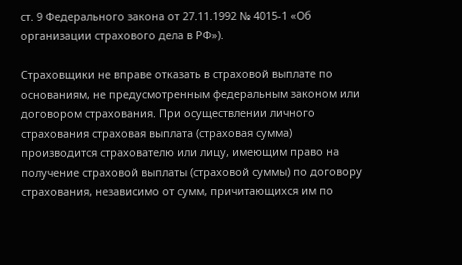ст. 9 Федерального закона от 27.11.1992 № 4015-1 «Об организации страхового дела в РФ»).

Страховщики не вправе отказать в страховой выплате по основаниям, не предусмотренным федеральным законом или договором страхования. При осуществлении личного страхования страховая выплата (страховая сумма) производится страхователю или лицу, имеющим право на получение страховой выплаты (страховой суммы) по договору страхования, независимо от сумм, причитающихся им по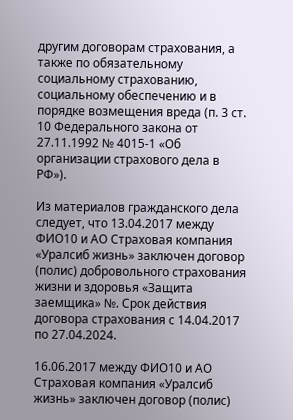другим договорам страхования, а также по обязательному социальному страхованию, социальному обеспечению и в порядке возмещения вреда (п. 3 ст. 10 Федерального закона от 27.11.1992 № 4015-1 «Об организации страхового дела в РФ»).

Из материалов гражданского дела следует, что 13.04.2017 между ФИО10 и АО Страховая компания «Уралсиб жизнь» заключен договор (полис) добровольного страхования жизни и здоровья «Защита заемщика» №. Срок действия договора страхования с 14.04.2017 по 27.04.2024.

16.06.2017 между ФИО10 и АО Страховая компания «Уралсиб жизнь» заключен договор (полис)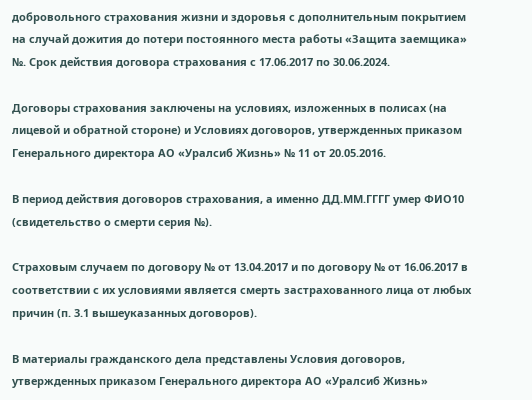добровольного страхования жизни и здоровья с дополнительным покрытием на случай дожития до потери постоянного места работы «Защита заемщика» №. Срок действия договора страхования с 17.06.2017 по 30.06.2024.

Договоры страхования заключены на условиях, изложенных в полисах (на лицевой и обратной стороне) и Условиях договоров, утвержденных приказом Генерального директора АО «Уралсиб Жизнь» № 11 от 20.05.2016.

В период действия договоров страхования, а именно ДД.ММ.ГГГГ умер ФИО10 (свидетельство о смерти серия №).

Страховым случаем по договору № от 13.04.2017 и по договору № от 16.06.2017 в соответствии с их условиями является смерть застрахованного лица от любых причин (п. 3.1 вышеуказанных договоров).

В материалы гражданского дела представлены Условия договоров, утвержденных приказом Генерального директора АО «Уралсиб Жизнь»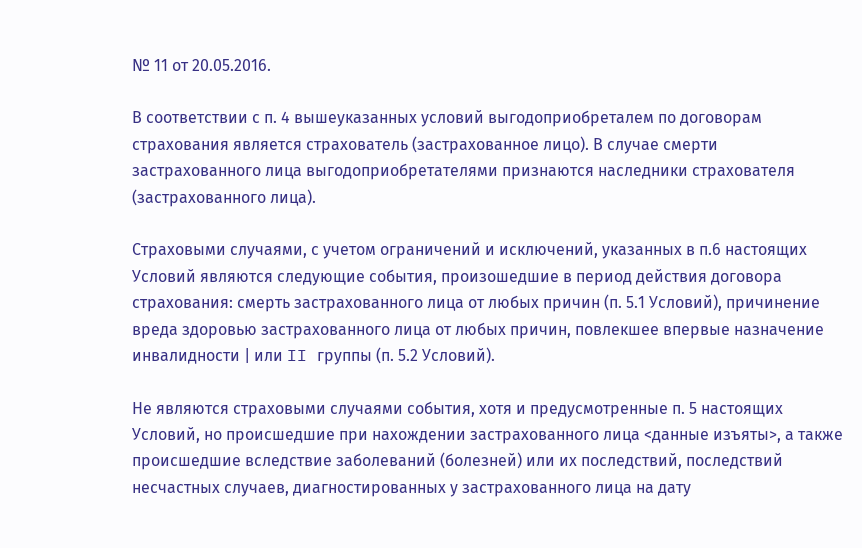№ 11 от 20.05.2016.

В соответствии с п. 4 вышеуказанных условий выгодоприобреталем по договорам страхования является страхователь (застрахованное лицо). В случае смерти застрахованного лица выгодоприобретателями признаются наследники страхователя (застрахованного лица).

Страховыми случаями, с учетом ограничений и исключений, указанных в п.6 настоящих Условий являются следующие события, произошедшие в период действия договора страхования: смерть застрахованного лица от любых причин (п. 5.1 Условий), причинение вреда здоровью застрахованного лица от любых причин, повлекшее впервые назначение инвалидности | или II группы (п. 5.2 Условий).

Не являются страховыми случаями события, хотя и предусмотренные п. 5 настоящих Условий, но происшедшие при нахождении застрахованного лица <данные изъяты>, а также происшедшие вследствие заболеваний (болезней) или их последствий, последствий несчастных случаев, диагностированных у застрахованного лица на дату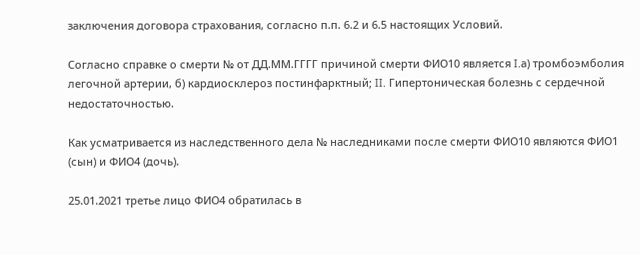заключения договора страхования, согласно п.п. 6.2 и 6.5 настоящих Условий.

Согласно справке о смерти № от ДД.ММ.ГГГГ причиной смерти ФИО10 является I.а) тромбоэмболия легочной артерии, б) кардиосклероз постинфарктный; II. Гипертоническая болезнь с сердечной недостаточностью.

Как усматривается из наследственного дела № наследниками после смерти ФИО10 являются ФИО1 (сын) и ФИО4 (дочь).

25.01.2021 третье лицо ФИО4 обратилась в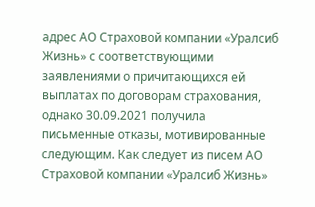адрес АО Страховой компании «Уралсиб Жизнь» с соответствующими заявлениями о причитающихся ей выплатах по договорам страхования, однако 30.09.2021 получила письменные отказы, мотивированные следующим. Как следует из писем АО Страховой компании «Уралсиб Жизнь»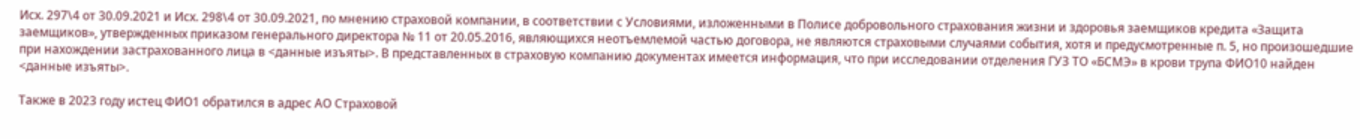Исх. 297\4 от 30.09.2021 и Исх. 298\4 от 30.09.2021, по мнению страховой компании, в соответствии с Условиями, изложенными в Полисе добровольного страхования жизни и здоровья заемщиков кредита «Защита заемщиков», утвержденных приказом генерального директора № 11 от 20.05.2016, являющихся неотъемлемой частью договора, не являются страховыми случаями события, хотя и предусмотренные п. 5, но произошедшие при нахождении застрахованного лица в <данные изъяты>. В представленных в страховую компанию документах имеется информация, что при исследовании отделения ГУЗ ТО «БСМЭ» в крови трупа ФИО10 найден <данные изъяты>.

Также в 2023 году истец ФИО1 обратился в адрес АО Страховой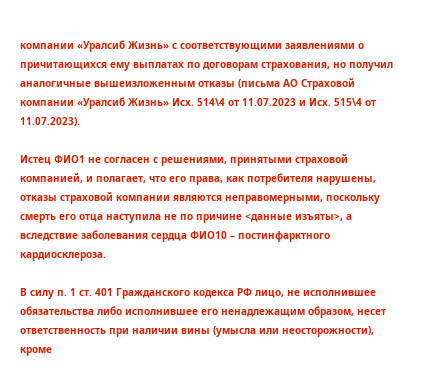компании «Уралсиб Жизнь» с соответствующими заявлениями о причитающихся ему выплатах по договорам страхования, но получил аналогичные вышеизложенным отказы (письма АО Страховой компании «Уралсиб Жизнь» Исх. 514\4 от 11.07.2023 и Исх. 515\4 от 11.07.2023).

Истец ФИО1 не согласен с решениями, принятыми страховой компанией, и полагает, что его права, как потребителя нарушены, отказы страховой компании являются неправомерными, поскольку смерть его отца наступила не по причине <данные изъяты>, а вследствие заболевания сердца ФИО10 – постинфарктного кардиосклероза.

В силу п. 1 ст. 401 Гражданского кодекса РФ лицо, не исполнившее обязательства либо исполнившее его ненадлежащим образом, несет ответственность при наличии вины (умысла или неосторожности), кроме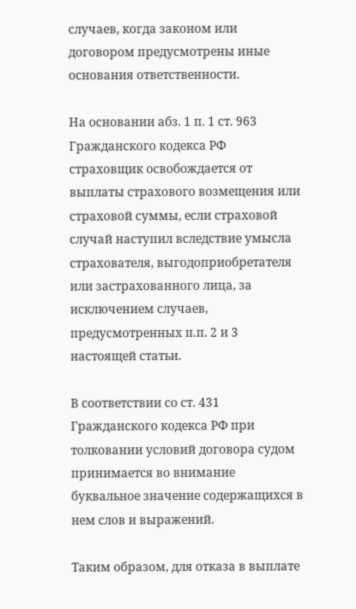случаев, когда законом или договором предусмотрены иные основания ответственности.

На основании абз. 1 п. 1 ст. 963 Гражданского кодекса РФ страховщик освобождается от выплаты страхового возмещения или страховой суммы, если страховой случай наступил вследствие умысла страхователя, выгодоприобретателя или застрахованного лица, за исключением случаев, предусмотренных п.п. 2 и 3 настоящей статьи.

В соответствии со ст. 431 Гражданского кодекса РФ при толковании условий договора судом принимается во внимание буквальное значение содержащихся в нем слов и выражений.

Таким образом, для отказа в выплате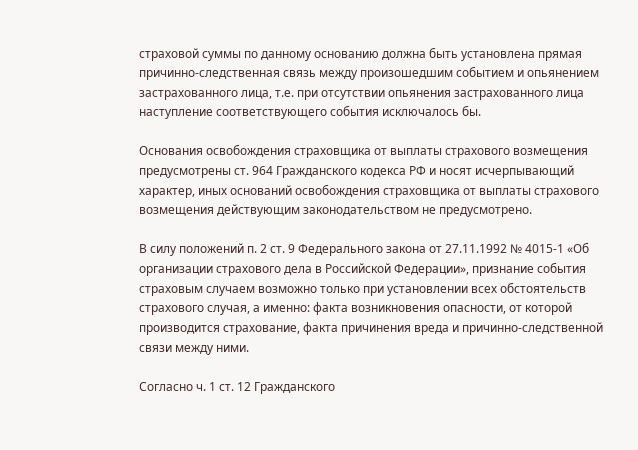страховой суммы по данному основанию должна быть установлена прямая причинно-следственная связь между произошедшим событием и опьянением застрахованного лица, т.е. при отсутствии опьянения застрахованного лица наступление соответствующего события исключалось бы.

Основания освобождения страховщика от выплаты страхового возмещения предусмотрены ст. 964 Гражданского кодекса РФ и носят исчерпывающий характер, иных оснований освобождения страховщика от выплаты страхового возмещения действующим законодательством не предусмотрено.

В силу положений п. 2 ст. 9 Федерального закона от 27.11.1992 № 4015-1 «Об организации страхового дела в Российской Федерации», признание события страховым случаем возможно только при установлении всех обстоятельств страхового случая, а именно: факта возникновения опасности, от которой производится страхование, факта причинения вреда и причинно-следственной связи между ними.

Согласно ч. 1 ст. 12 Гражданского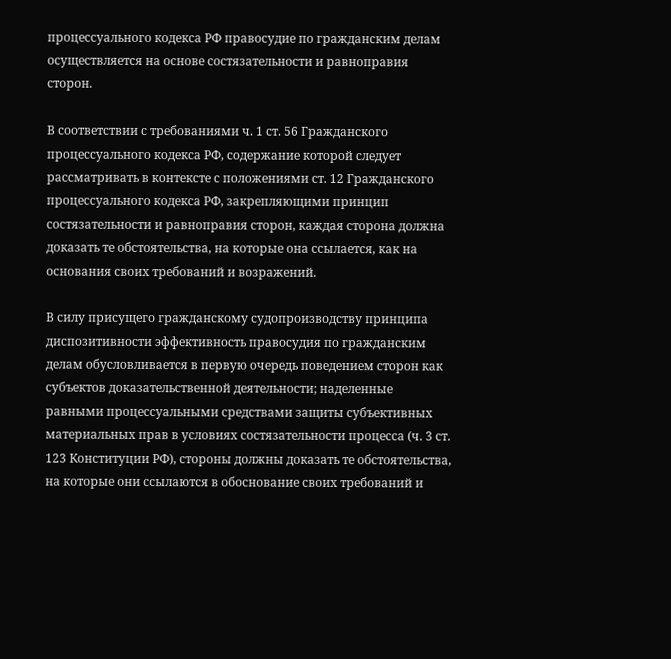процессуального кодекса РФ правосудие по гражданским делам осуществляется на основе состязательности и равноправия сторон.

В соответствии с требованиями ч. 1 ст. 56 Гражданского процессуального кодекса РФ, содержание которой следует рассматривать в контексте с положениями ст. 12 Гражданского процессуального кодекса РФ, закрепляющими принцип состязательности и равноправия сторон, каждая сторона должна доказать те обстоятельства, на которые она ссылается, как на основания своих требований и возражений.

В силу присущего гражданскому судопроизводству принципа диспозитивности эффективность правосудия по гражданским делам обусловливается в первую очередь поведением сторон как субъектов доказательственной деятельности; наделенные равными процессуальными средствами защиты субъективных материальных прав в условиях состязательности процесса (ч. 3 ст. 123 Конституции РФ), стороны должны доказать те обстоятельства, на которые они ссылаются в обоснование своих требований и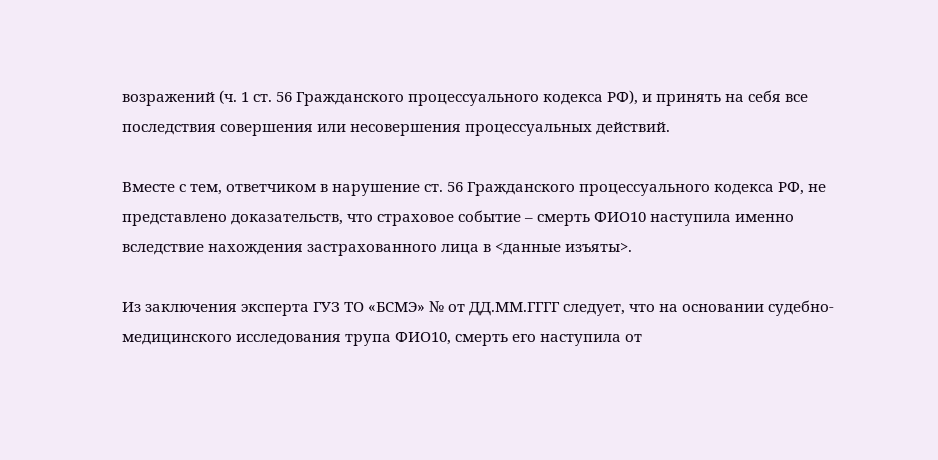возражений (ч. 1 ст. 56 Гражданского процессуального кодекса РФ), и принять на себя все последствия совершения или несовершения процессуальных действий.

Вместе с тем, ответчиком в нарушение ст. 56 Гражданского процессуального кодекса РФ, не представлено доказательств, что страховое событие – смерть ФИО10 наступила именно вследствие нахождения застрахованного лица в <данные изъяты>.

Из заключения эксперта ГУЗ ТО «БСМЭ» № от ДД.ММ.ГГГГ следует, что на основании судебно-медицинского исследования трупа ФИО10, смерть его наступила от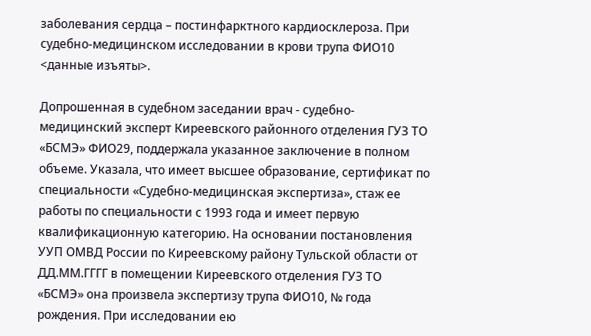заболевания сердца – постинфарктного кардиосклероза. При судебно-медицинском исследовании в крови трупа ФИО10 <данные изъяты>.

Допрошенная в судебном заседании врач - судебно-медицинский эксперт Киреевского районного отделения ГУЗ ТО «БСМЭ» ФИО29, поддержала указанное заключение в полном объеме. Указала, что имеет высшее образование, сертификат по специальности «Судебно-медицинская экспертиза», стаж ее работы по специальности с 1993 года и имеет первую квалификационную категорию. На основании постановления УУП ОМВД России по Киреевскому району Тульской области от ДД.ММ.ГГГГ в помещении Киреевского отделения ГУЗ ТО «БСМЭ» она произвела экспертизу трупа ФИО10, № года рождения. При исследовании ею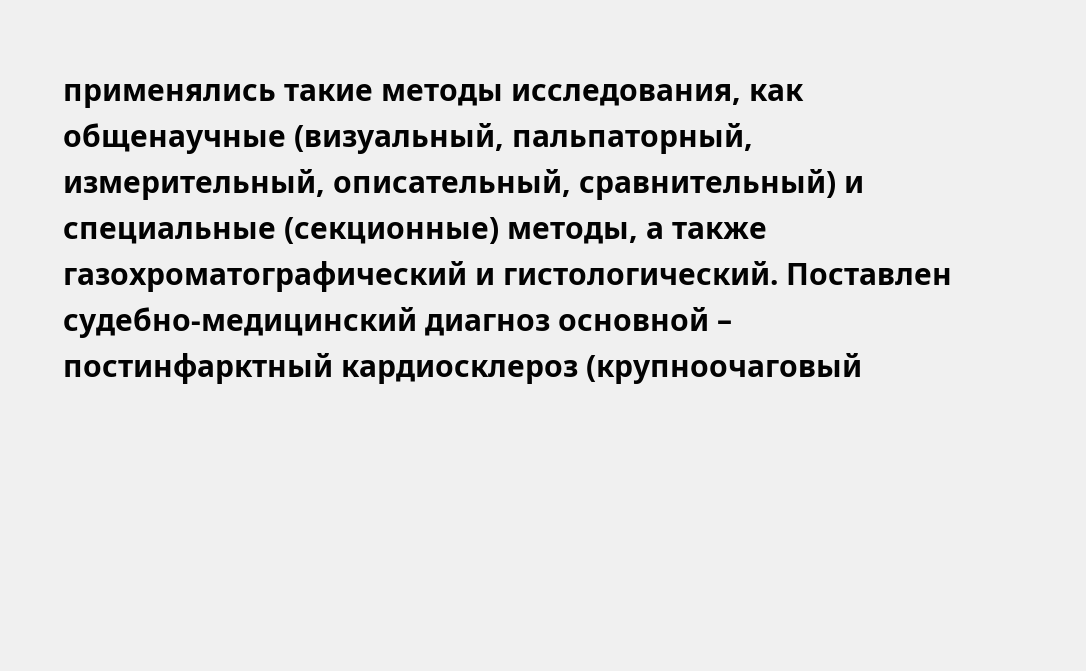применялись такие методы исследования, как общенаучные (визуальный, пальпаторный, измерительный, описательный, сравнительный) и специальные (секционные) методы, а также газохроматографический и гистологический. Поставлен судебно-медицинский диагноз основной – постинфарктный кардиосклероз (крупноочаговый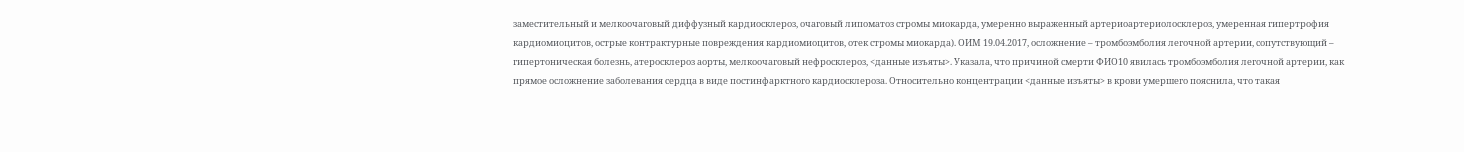заместительный и мелкоочаговый диффузный кардиосклероз, очаговый липоматоз стромы миокарда, умеренно выраженный артериоартериолосклероз, умеренная гипертрофия кардиомиоцитов, острые контрактурные повреждения кардиомиоцитов, отек стромы миокарда). ОИМ 19.04.2017, осложнение – тромбоэмболия легочной артерии, сопутствующий – гипертоническая болезнь, атеросклероз аорты, мелкоочаговый нефросклероз, <данные изъяты>. Указала, что причиной смерти ФИО10 явилась тромбоэмболия легочной артерии, как прямое осложнение заболевания сердца в виде постинфарктного кардиосклероза. Относительно концентрации <данные изъяты> в крови умершего пояснила, что такая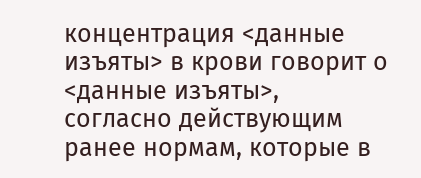концентрация <данные изъяты> в крови говорит о <данные изъяты>, согласно действующим ранее нормам, которые в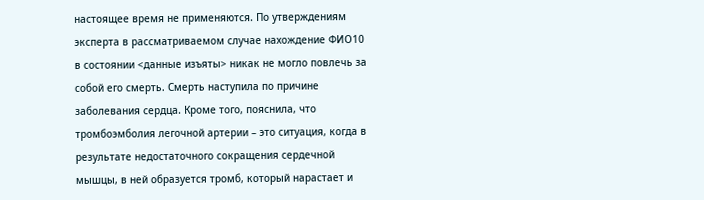настоящее время не применяются. По утверждениям эксперта в рассматриваемом случае нахождение ФИО10 в состоянии <данные изъяты> никак не могло повлечь за собой его смерть. Смерть наступила по причине заболевания сердца. Кроме того, пояснила, что тромбоэмболия легочной артерии – это ситуация, когда в результате недостаточного сокращения сердечной мышцы, в ней образуется тромб, который нарастает и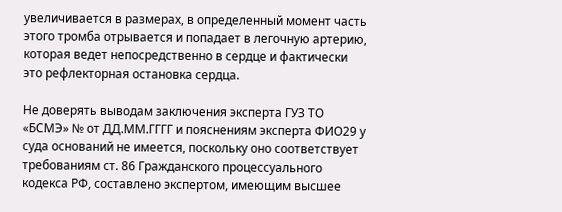увеличивается в размерах, в определенный момент часть этого тромба отрывается и попадает в легочную артерию, которая ведет непосредственно в сердце и фактически это рефлекторная остановка сердца.

Не доверять выводам заключения эксперта ГУЗ ТО «БСМЭ» № от ДД.ММ.ГГГГ и пояснениям эксперта ФИО29 у суда оснований не имеется, поскольку оно соответствует требованиям ст. 86 Гражданского процессуального кодекса РФ, составлено экспертом, имеющим высшее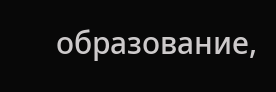образование,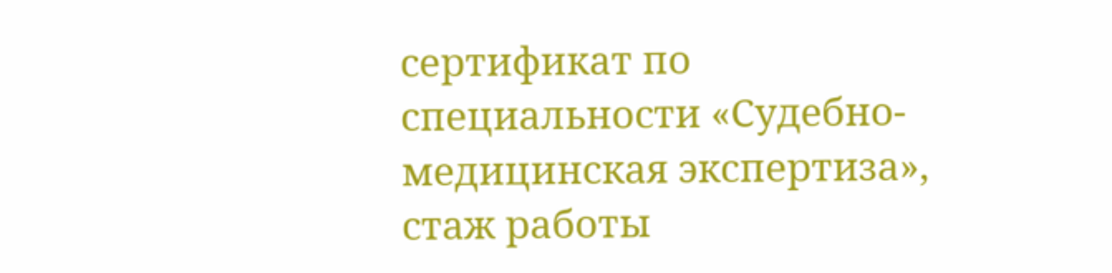сертификат по специальности «Судебно-медицинская экспертиза», стаж работы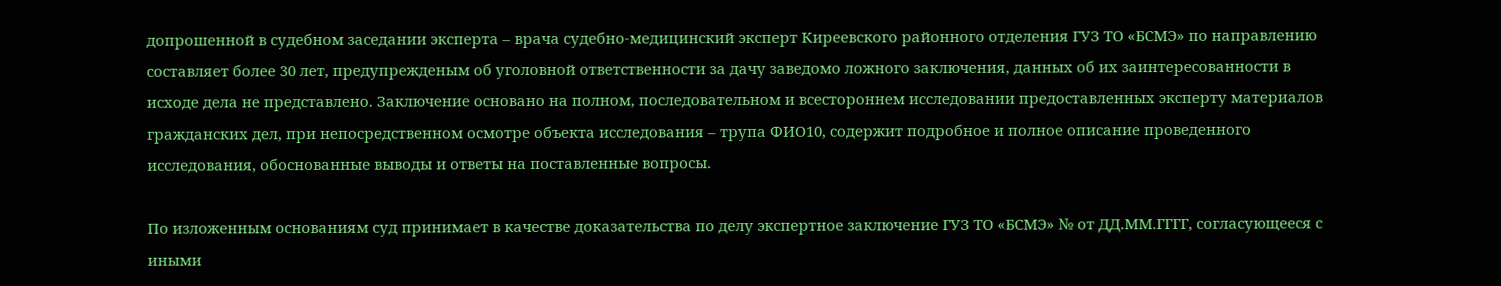допрошенной в судебном заседании эксперта – врача судебно-медицинский эксперт Киреевского районного отделения ГУЗ ТО «БСМЭ» по направлению составляет более 30 лет, предупрежденым об уголовной ответственности за дачу заведомо ложного заключения, данных об их заинтересованности в исходе дела не представлено. Заключение основано на полном, последовательном и всестороннем исследовании предоставленных эксперту материалов гражданских дел, при непосредственном осмотре объекта исследования – трупа ФИО10, содержит подробное и полное описание проведенного исследования, обоснованные выводы и ответы на поставленные вопросы.

По изложенным основаниям суд принимает в качестве доказательства по делу экспертное заключение ГУЗ ТО «БСМЭ» № от ДД.ММ.ГГГГ, согласующееся с иными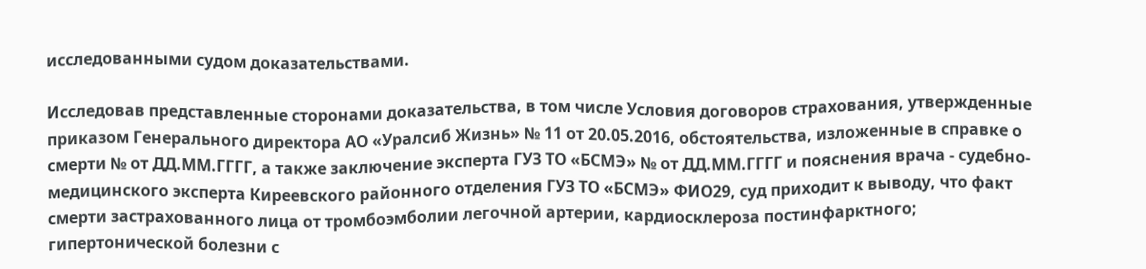исследованными судом доказательствами.

Исследовав представленные сторонами доказательства, в том числе Условия договоров страхования, утвержденные приказом Генерального директора АО «Уралсиб Жизнь» № 11 от 20.05.2016, обстоятельства, изложенные в справке о смерти № от ДД.ММ.ГГГГ, а также заключение эксперта ГУЗ ТО «БСМЭ» № от ДД.ММ.ГГГГ и пояснения врача - судебно-медицинского эксперта Киреевского районного отделения ГУЗ ТО «БСМЭ» ФИО29, суд приходит к выводу, что факт смерти застрахованного лица от тромбоэмболии легочной артерии, кардиосклероза постинфарктного; гипертонической болезни с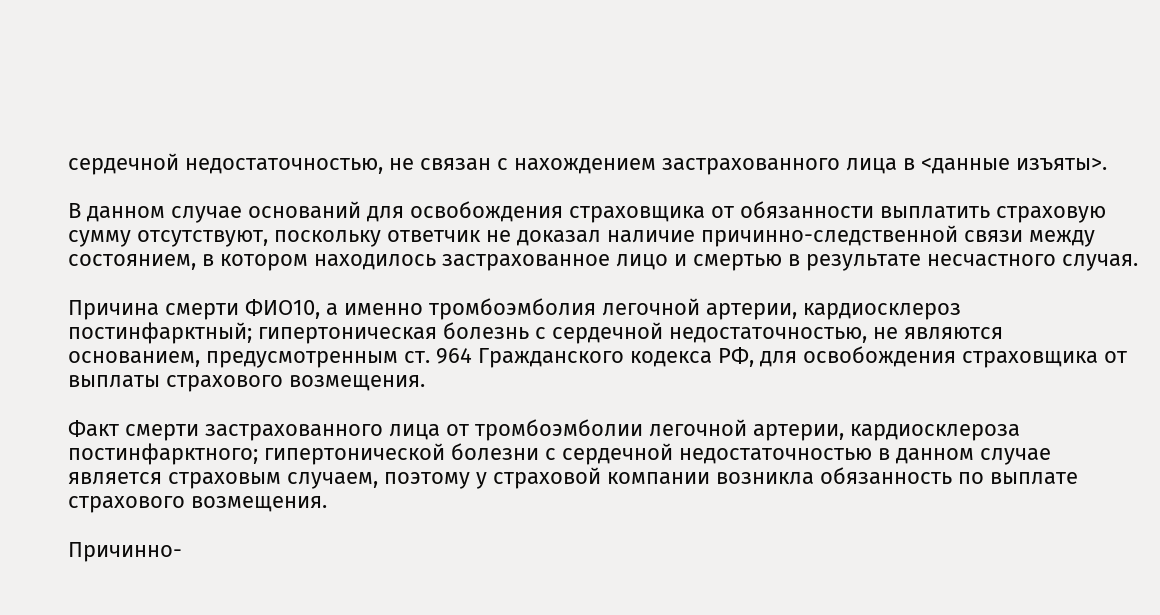сердечной недостаточностью, не связан с нахождением застрахованного лица в <данные изъяты>.

В данном случае оснований для освобождения страховщика от обязанности выплатить страховую сумму отсутствуют, поскольку ответчик не доказал наличие причинно-следственной связи между состоянием, в котором находилось застрахованное лицо и смертью в результате несчастного случая.

Причина смерти ФИО10, а именно тромбоэмболия легочной артерии, кардиосклероз постинфарктный; гипертоническая болезнь с сердечной недостаточностью, не являются основанием, предусмотренным ст. 964 Гражданского кодекса РФ, для освобождения страховщика от выплаты страхового возмещения.

Факт смерти застрахованного лица от тромбоэмболии легочной артерии, кардиосклероза постинфарктного; гипертонической болезни с сердечной недостаточностью в данном случае является страховым случаем, поэтому у страховой компании возникла обязанность по выплате страхового возмещения.

Причинно-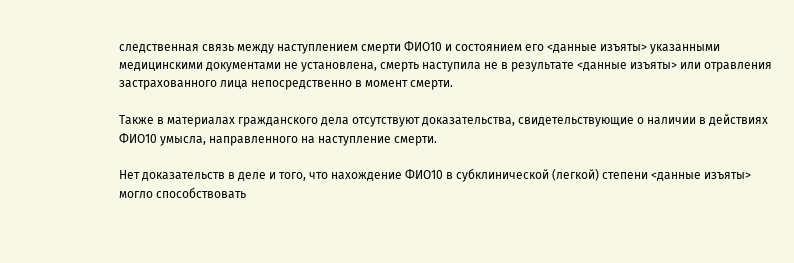следственная связь между наступлением смерти ФИО10 и состоянием его <данные изъяты> указанными медицинскими документами не установлена, смерть наступила не в результате <данные изъяты> или отравления застрахованного лица непосредственно в момент смерти.

Также в материалах гражданского дела отсутствуют доказательства, свидетельствующие о наличии в действиях ФИО10 умысла, направленного на наступление смерти.

Нет доказательств в деле и того, что нахождение ФИО10 в субклинической (легкой) степени <данные изъяты> могло способствовать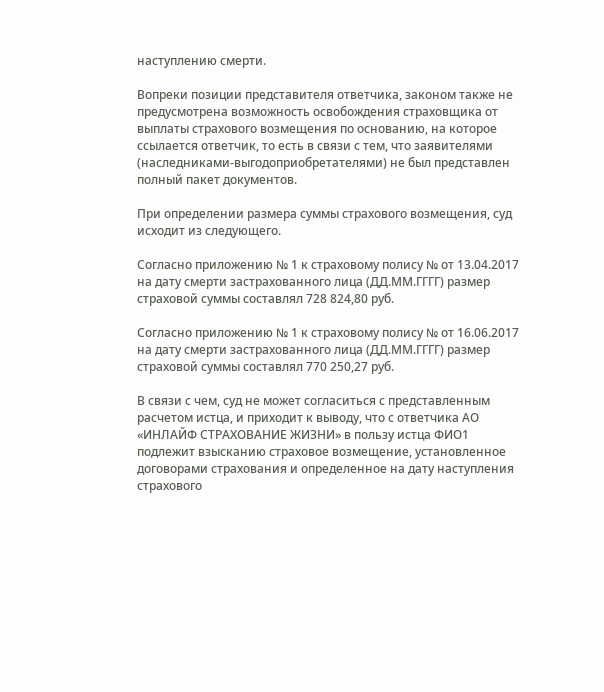наступлению смерти.

Вопреки позиции представителя ответчика, законом также не предусмотрена возможность освобождения страховщика от выплаты страхового возмещения по основанию, на которое ссылается ответчик, то есть в связи с тем, что заявителями (наследниками-выгодоприобретателями) не был представлен полный пакет документов.

При определении размера суммы страхового возмещения, суд исходит из следующего.

Согласно приложению № 1 к страховому полису № от 13.04.2017 на дату смерти застрахованного лица (ДД.ММ.ГГГГ) размер страховой суммы составлял 728 824,80 руб.

Согласно приложению № 1 к страховому полису № от 16.06.2017 на дату смерти застрахованного лица (ДД.ММ.ГГГГ) размер страховой суммы составлял 770 250,27 руб.

В связи с чем, суд не может согласиться с представленным расчетом истца, и приходит к выводу, что с ответчика АО «ИНЛАЙФ СТРАХОВАНИЕ ЖИЗНИ» в пользу истца ФИО1 подлежит взысканию страховое возмещение, установленное договорами страхования и определенное на дату наступления страхового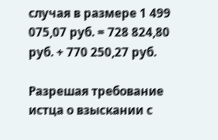случая в размере 1 499 075,07 руб. = 728 824,80 руб. + 770 250,27 руб.

Разрешая требование истца о взыскании с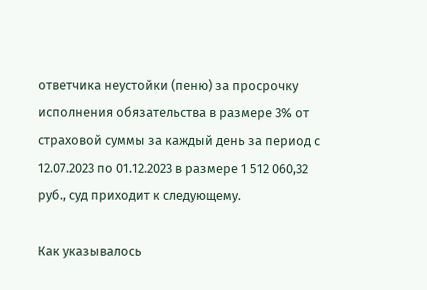ответчика неустойки (пеню) за просрочку исполнения обязательства в размере 3% от страховой суммы за каждый день за период с 12.07.2023 по 01.12.2023 в размере 1 512 060,32 руб., суд приходит к следующему.

Как указывалось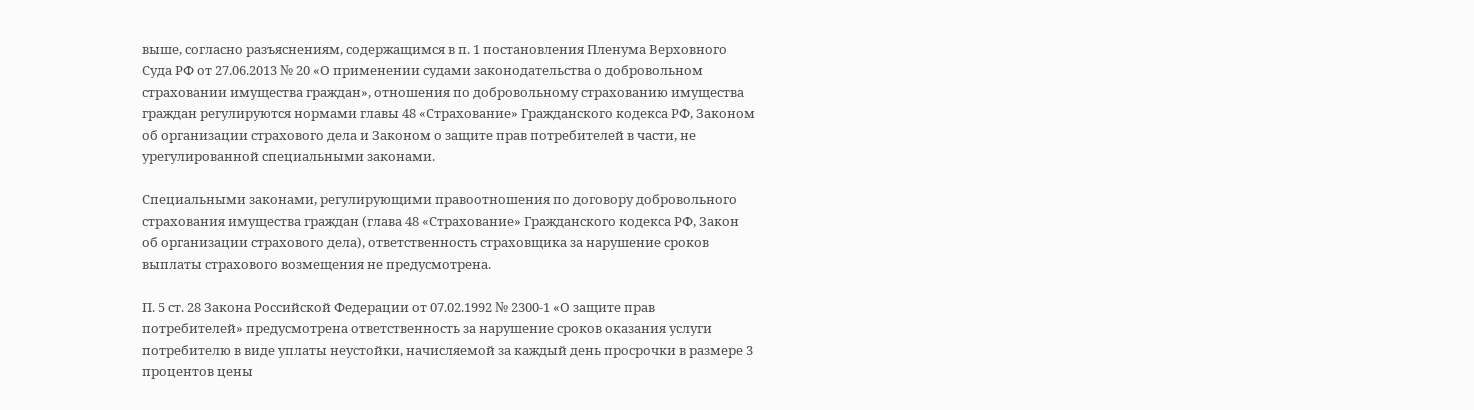выше, согласно разъяснениям, содержащимся в п. 1 постановления Пленума Верховного Суда РФ от 27.06.2013 № 20 «О применении судами законодательства о добровольном страховании имущества граждан», отношения по добровольному страхованию имущества граждан регулируются нормами главы 48 «Страхование» Гражданского кодекса РФ, Законом об организации страхового дела и Законом о защите прав потребителей в части, не урегулированной специальными законами.

Специальными законами, регулирующими правоотношения по договору добровольного страхования имущества граждан (глава 48 «Страхование» Гражданского кодекса РФ, Закон об организации страхового дела), ответственность страховщика за нарушение сроков выплаты страхового возмещения не предусмотрена.

П. 5 ст. 28 Закона Российской Федерации от 07.02.1992 № 2300-1 «О защите прав потребителей» предусмотрена ответственность за нарушение сроков оказания услуги потребителю в виде уплаты неустойки, начисляемой за каждый день просрочки в размере 3 процентов цены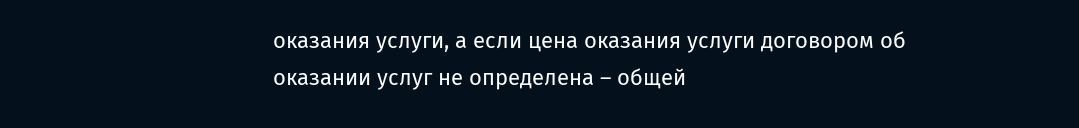оказания услуги, а если цена оказания услуги договором об оказании услуг не определена – общей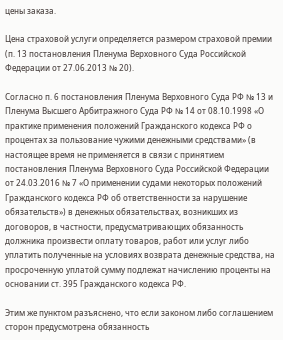цены заказа.

Цена страховой услуги определяется размером страховой премии (п. 13 постановления Пленума Верховного Суда Российской Федерации от 27.06.2013 № 20).

Согласно п. 6 постановления Пленума Верховного Суда РФ № 13 и Пленума Высшего Арбитражного Суда РФ № 14 от 08.10.1998 «О практике применения положений Гражданского кодекса РФ о процентах за пользование чужими денежными средствами» (в настоящее время не применяется в связи с принятием постановления Пленума Верховного Суда Российской Федерации от 24.03.2016 № 7 «О применении судами некоторых положений Гражданского кодекса РФ об ответственности за нарушение обязательств») в денежных обязательствах, возникших из договоров, в частности, предусматривающих обязанность должника произвести оплату товаров, работ или услуг либо уплатить полученные на условиях возврата денежные средства, на просроченную уплатой сумму подлежат начислению проценты на основании ст. 395 Гражданского кодекса РФ.

Этим же пунктом разъяснено, что если законом либо соглашением сторон предусмотрена обязанность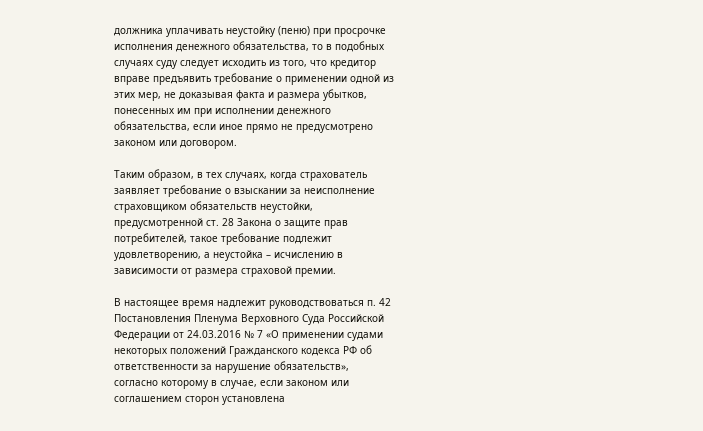должника уплачивать неустойку (пеню) при просрочке исполнения денежного обязательства, то в подобных случаях суду следует исходить из того, что кредитор вправе предъявить требование о применении одной из этих мер, не доказывая факта и размера убытков, понесенных им при исполнении денежного обязательства, если иное прямо не предусмотрено законом или договором.

Таким образом, в тех случаях, когда страхователь заявляет требование о взыскании за неисполнение страховщиком обязательств неустойки, предусмотренной ст. 28 Закона о защите прав потребителей, такое требование подлежит удовлетворению, а неустойка – исчислению в зависимости от размера страховой премии.

В настоящее время надлежит руководствоваться п. 42 Постановления Пленума Верховного Суда Российской Федерации от 24.03.2016 № 7 «О применении судами некоторых положений Гражданского кодекса РФ об ответственности за нарушение обязательств», согласно которому в случае, если законом или соглашением сторон установлена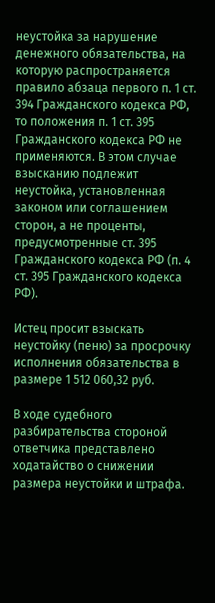неустойка за нарушение денежного обязательства, на которую распространяется правило абзаца первого п. 1 ст. 394 Гражданского кодекса РФ, то положения п. 1 ст. 395 Гражданского кодекса РФ не применяются. В этом случае взысканию подлежит неустойка, установленная законом или соглашением сторон, а не проценты, предусмотренные ст. 395 Гражданского кодекса РФ (п. 4 ст. 395 Гражданского кодекса РФ).

Истец просит взыскать неустойку (пеню) за просрочку исполнения обязательства в размере 1 512 060,32 руб.

В ходе судебного разбирательства стороной ответчика представлено ходатайство о снижении размера неустойки и штрафа.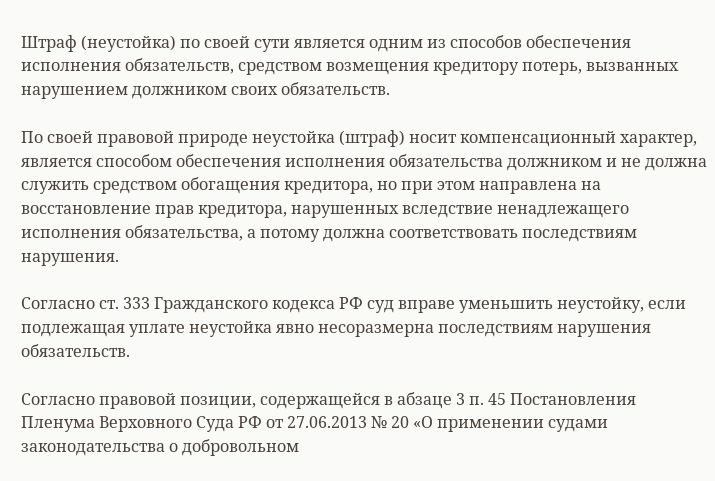Штраф (неустойка) по своей сути является одним из способов обеспечения исполнения обязательств, средством возмещения кредитору потерь, вызванных нарушением должником своих обязательств.

По своей правовой природе неустойка (штраф) носит компенсационный характер, является способом обеспечения исполнения обязательства должником и не должна служить средством обогащения кредитора, но при этом направлена на восстановление прав кредитора, нарушенных вследствие ненадлежащего исполнения обязательства, а потому должна соответствовать последствиям нарушения.

Согласно ст. 333 Гражданского кодекса РФ суд вправе уменьшить неустойку, если подлежащая уплате неустойка явно несоразмерна последствиям нарушения обязательств.

Согласно правовой позиции, содержащейся в абзаце 3 п. 45 Постановления Пленума Верховного Суда РФ от 27.06.2013 № 20 «О применении судами законодательства о добровольном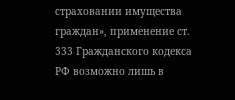страховании имущества граждан», применение ст. 333 Гражданского кодекса РФ возможно лишь в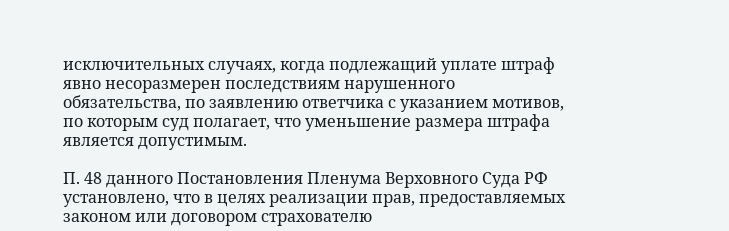исключительных случаях, когда подлежащий уплате штраф явно несоразмерен последствиям нарушенного обязательства, по заявлению ответчика с указанием мотивов, по которым суд полагает, что уменьшение размера штрафа является допустимым.

П. 48 данного Постановления Пленума Верховного Суда РФ установлено, что в целях реализации прав, предоставляемых законом или договором страхователю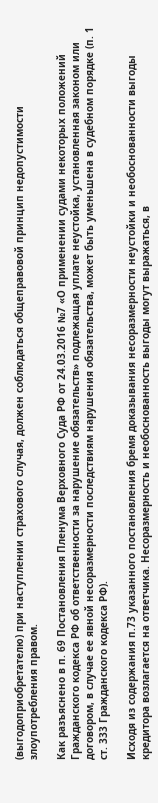(выгодоприобретателю) при наступлении страхового случая, должен соблюдаться общеправовой принцип недопустимости злоупотребления правом.

Как разъяснено в п. 69 Постановления Пленума Верховного Суда РФ от 24.03.2016 №7 «О применении судами некоторых положений Гражданского кодекса РФ об ответственности за нарушение обязательств» подлежащая уплате неустойка, установленная законом или договором, в случае ее явной несоразмерности последствиям нарушения обязательства, может быть уменьшена в судебном порядке (п. 1 ст. 333 Гражданского кодекса РФ).

Исходя из содержания п.73 указанного постановления бремя доказывания несоразмерности неустойки и необоснованности выгоды кредитора возлагается на ответчика. Несоразмерность и необоснованность выгоды могут выражаться, в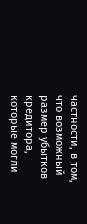частности, в том, что возможный размер убытков кредитора, которые могли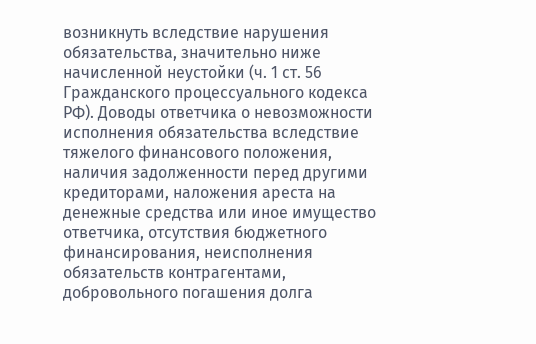возникнуть вследствие нарушения обязательства, значительно ниже начисленной неустойки (ч. 1 ст. 56 Гражданского процессуального кодекса РФ). Доводы ответчика о невозможности исполнения обязательства вследствие тяжелого финансового положения, наличия задолженности перед другими кредиторами, наложения ареста на денежные средства или иное имущество ответчика, отсутствия бюджетного финансирования, неисполнения обязательств контрагентами, добровольного погашения долга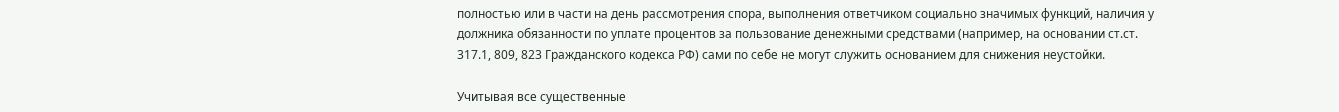полностью или в части на день рассмотрения спора, выполнения ответчиком социально значимых функций, наличия у должника обязанности по уплате процентов за пользование денежными средствами (например, на основании ст.ст. 317.1, 809, 823 Гражданского кодекса РФ) сами по себе не могут служить основанием для снижения неустойки.

Учитывая все существенные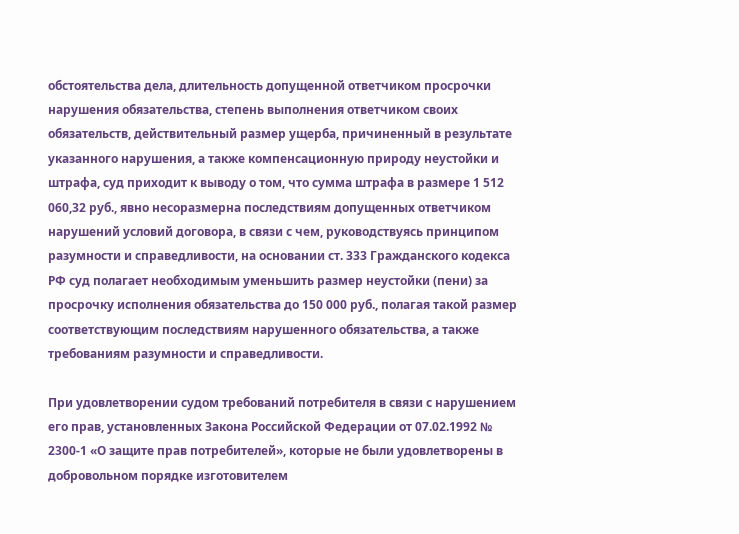обстоятельства дела, длительность допущенной ответчиком просрочки нарушения обязательства, степень выполнения ответчиком своих обязательств, действительный размер ущерба, причиненный в результате указанного нарушения, а также компенсационную природу неустойки и штрафа, суд приходит к выводу о том, что сумма штрафа в размере 1 512 060,32 руб., явно несоразмерна последствиям допущенных ответчиком нарушений условий договора, в связи с чем, руководствуясь принципом разумности и справедливости, на основании ст. 333 Гражданского кодекса РФ суд полагает необходимым уменьшить размер неустойки (пени) за просрочку исполнения обязательства до 150 000 руб., полагая такой размер соответствующим последствиям нарушенного обязательства, а также требованиям разумности и справедливости.

При удовлетворении судом требований потребителя в связи с нарушением его прав, установленных Закона Российской Федерации от 07.02.1992 № 2300-1 «О защите прав потребителей», которые не были удовлетворены в добровольном порядке изготовителем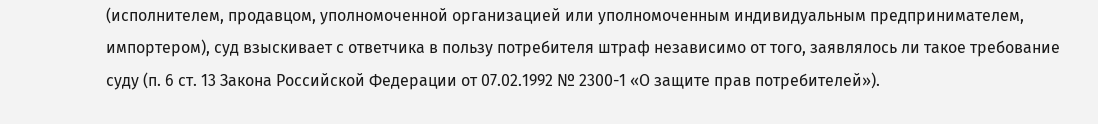(исполнителем, продавцом, уполномоченной организацией или уполномоченным индивидуальным предпринимателем, импортером), суд взыскивает с ответчика в пользу потребителя штраф независимо от того, заявлялось ли такое требование суду (п. 6 ст. 13 Закона Российской Федерации от 07.02.1992 № 2300-1 «О защите прав потребителей»).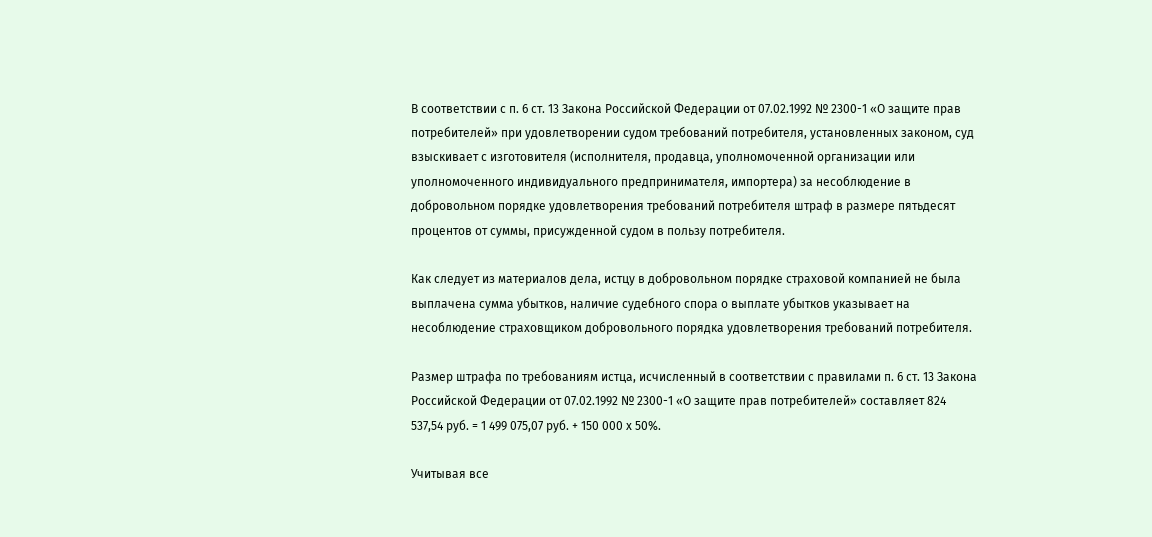В соответствии с п. 6 ст. 13 Закона Российской Федерации от 07.02.1992 № 2300-1 «О защите прав потребителей» при удовлетворении судом требований потребителя, установленных законом, суд взыскивает с изготовителя (исполнителя, продавца, уполномоченной организации или уполномоченного индивидуального предпринимателя, импортера) за несоблюдение в добровольном порядке удовлетворения требований потребителя штраф в размере пятьдесят процентов от суммы, присужденной судом в пользу потребителя.

Как следует из материалов дела, истцу в добровольном порядке страховой компанией не была выплачена сумма убытков, наличие судебного спора о выплате убытков указывает на несоблюдение страховщиком добровольного порядка удовлетворения требований потребителя.

Размер штрафа по требованиям истца, исчисленный в соответствии с правилами п. 6 ст. 13 Закона Российской Федерации от 07.02.1992 № 2300-1 «О защите прав потребителей» составляет 824 537,54 руб. = 1 499 075,07 руб. + 150 000 х 50%.

Учитывая все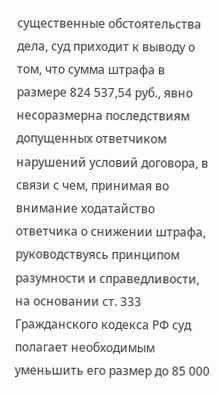существенные обстоятельства дела, суд приходит к выводу о том, что сумма штрафа в размере 824 537,54 руб., явно несоразмерна последствиям допущенных ответчиком нарушений условий договора, в связи с чем, принимая во внимание ходатайство ответчика о снижении штрафа, руководствуясь принципом разумности и справедливости, на основании ст. 333 Гражданского кодекса РФ суд полагает необходимым уменьшить его размер до 85 000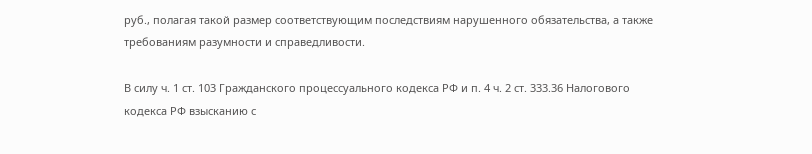руб., полагая такой размер соответствующим последствиям нарушенного обязательства, а также требованиям разумности и справедливости.

В силу ч. 1 ст. 103 Гражданского процессуального кодекса РФ и п. 4 ч. 2 ст. 333.36 Налогового кодекса РФ взысканию с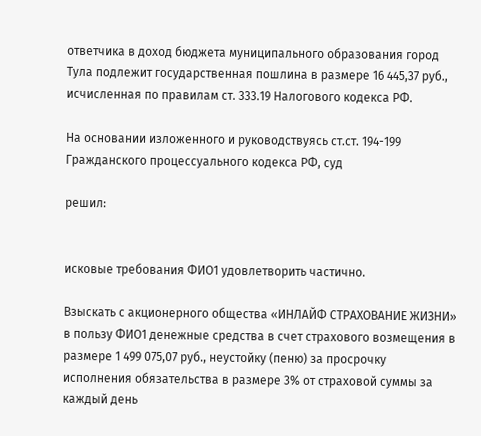ответчика в доход бюджета муниципального образования город Тула подлежит государственная пошлина в размере 16 445,37 руб., исчисленная по правилам ст. 333.19 Налогового кодекса РФ.

На основании изложенного и руководствуясь ст.ст. 194-199 Гражданского процессуального кодекса РФ, суд

решил:


исковые требования ФИО1 удовлетворить частично.

Взыскать с акционерного общества «ИНЛАЙФ СТРАХОВАНИЕ ЖИЗНИ» в пользу ФИО1 денежные средства в счет страхового возмещения в размере 1 499 075,07 руб., неустойку (пеню) за просрочку исполнения обязательства в размере 3% от страховой суммы за каждый день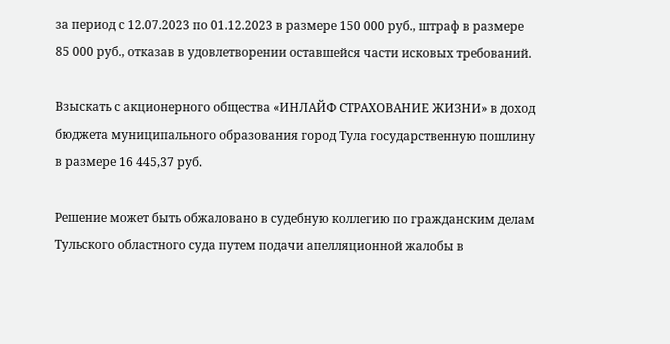за период с 12.07.2023 по 01.12.2023 в размере 150 000 руб., штраф в размере 85 000 руб., отказав в удовлетворении оставшейся части исковых требований.

Взыскать с акционерного общества «ИНЛАЙФ СТРАХОВАНИЕ ЖИЗНИ» в доход бюджета муниципального образования город Тула государственную пошлину в размере 16 445,37 руб.

Решение может быть обжаловано в судебную коллегию по гражданским делам Тульского областного суда путем подачи апелляционной жалобы в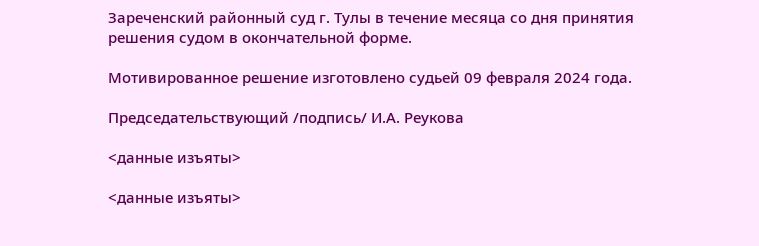Зареченский районный суд г. Тулы в течение месяца со дня принятия решения судом в окончательной форме.

Мотивированное решение изготовлено судьей 09 февраля 2024 года.

Председательствующий /подпись/ И.А. Реукова

<данные изъяты>

<данные изъяты>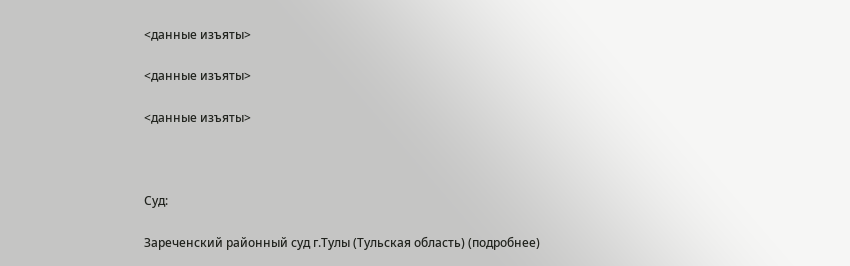<данные изъяты>

<данные изъяты>

<данные изъяты>



Суд:

Зареченский районный суд г.Тулы (Тульская область) (подробнее)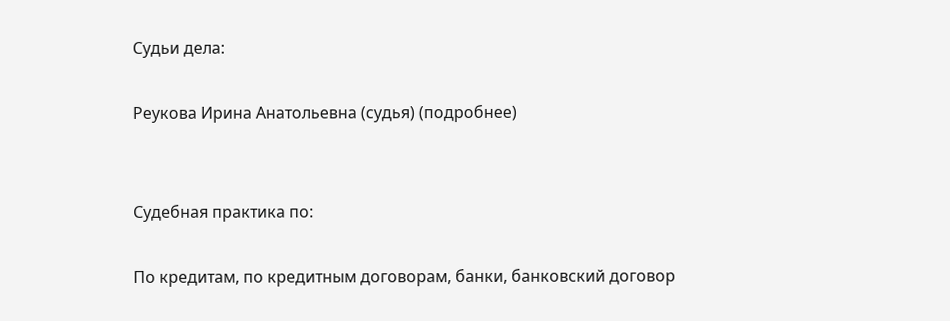Судьи дела:

Реукова Ирина Анатольевна (судья) (подробнее)


Судебная практика по:

По кредитам, по кредитным договорам, банки, банковский договор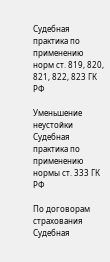Судебная практика по применению норм ст. 819, 820, 821, 822, 823 ГК РФ

Уменьшение неустойки
Судебная практика по применению нормы ст. 333 ГК РФ

По договорам страхования
Судебная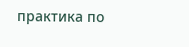практика по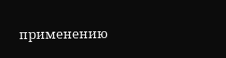применению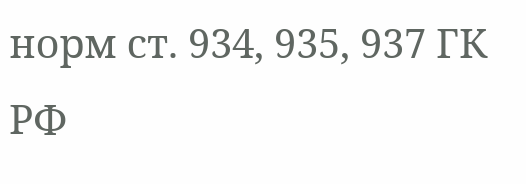норм ст. 934, 935, 937 ГК РФ